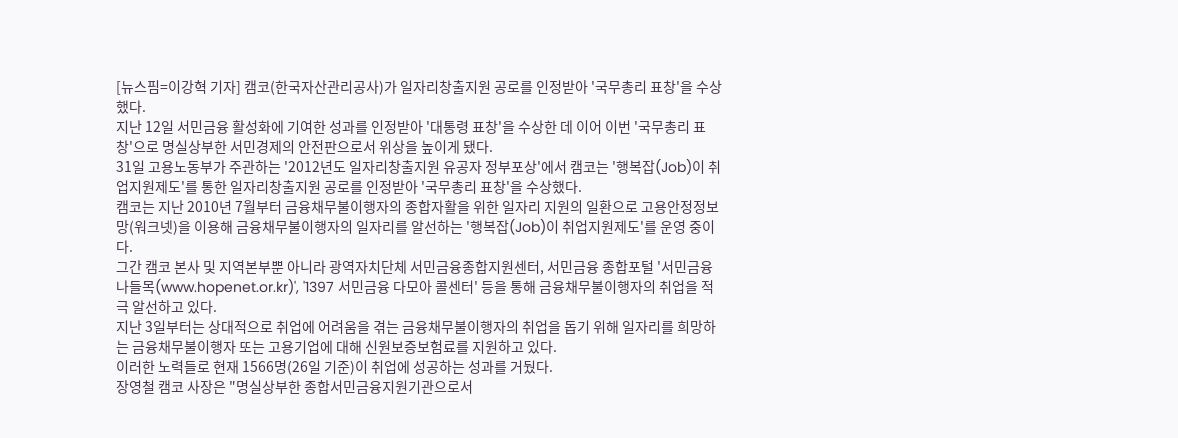[뉴스핌=이강혁 기자] 캠코(한국자산관리공사)가 일자리창출지원 공로를 인정받아 '국무총리 표창'을 수상했다.
지난 12일 서민금융 활성화에 기여한 성과를 인정받아 '대통령 표창'을 수상한 데 이어 이번 '국무총리 표창'으로 명실상부한 서민경제의 안전판으로서 위상을 높이게 됐다.
31일 고용노동부가 주관하는 '2012년도 일자리창출지원 유공자 정부포상'에서 캠코는 '행복잡(Job)이 취업지원제도'를 통한 일자리창출지원 공로를 인정받아 '국무총리 표창'을 수상했다.
캠코는 지난 2010년 7월부터 금융채무불이행자의 종합자활을 위한 일자리 지원의 일환으로 고용안정정보망(워크넷)을 이용해 금융채무불이행자의 일자리를 알선하는 '행복잡(Job)이 취업지원제도'를 운영 중이다.
그간 캠코 본사 및 지역본부뿐 아니라 광역자치단체 서민금융종합지원센터, 서민금융 종합포털 '서민금융나들목(www.hopenet.or.kr)', '1397 서민금융 다모아 콜센터' 등을 통해 금융채무불이행자의 취업을 적극 알선하고 있다.
지난 3일부터는 상대적으로 취업에 어려움을 겪는 금융채무불이행자의 취업을 돕기 위해 일자리를 희망하는 금융채무불이행자 또는 고용기업에 대해 신원보증보험료를 지원하고 있다.
이러한 노력들로 현재 1566명(26일 기준)이 취업에 성공하는 성과를 거뒀다.
장영철 캠코 사장은 "명실상부한 종합서민금융지원기관으로서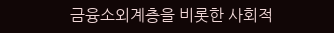금융소외계층을 비롯한 사회적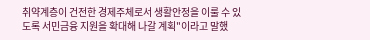취약계층이 건전한 경제주체로서 생활안정을 이룰 수 있도록 서민금융 지원을 확대해 나갈 계획"이라고 말했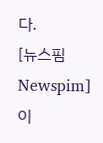다.
[뉴스핌 Newspim] 이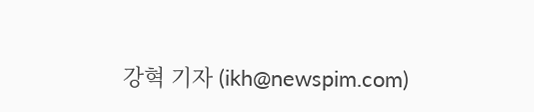강혁 기자 (ikh@newspim.com)